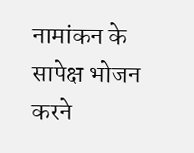नामांकन के सापेक्ष भोजन करने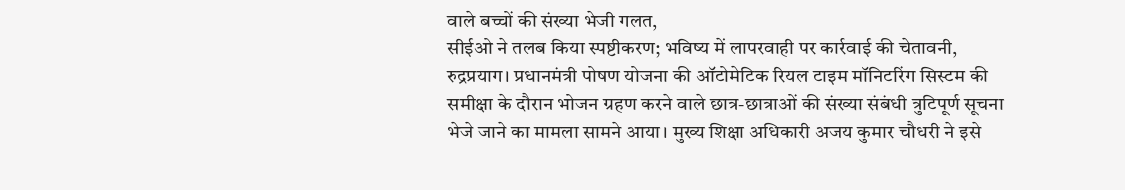वाले बच्चों की संख्या भेजी गलत,
सीईओ ने तलब किया स्पष्टीकरण; भविष्य में लापरवाही पर कार्रवाई की चेतावनी,
रुद्रप्रयाग। प्रधानमंत्री पोषण योजना की ऑटोमेटिक रियल टाइम मॉनिटरिंग सिस्टम की समीक्षा के दौरान भोजन ग्रहण करने वाले छात्र-छात्राओं की संख्या संबंधी त्रुटिपूर्ण सूचना भेजे जाने का मामला सामने आया। मुख्य शिक्षा अधिकारी अजय कुमार चौधरी ने इसे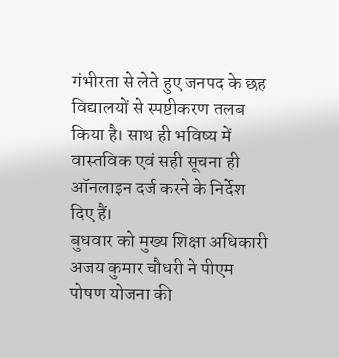गंभीरता से लेते हुए जनपद के छह विद्यालयों से स्पष्टीकरण तलब किया है। साथ ही भविष्य में वास्तविक एवं सही सूचना ही ऑनलाइन दर्ज करने के निर्देश दिए हैं।
बुधवार को मुख्य शिक्षा अधिकारी अजय कुमार चौधरी ने पीएम पोषण योजना की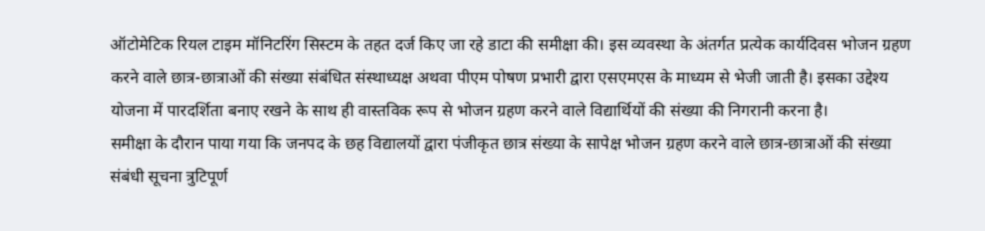ऑटोमेटिक रियल टाइम मॉनिटरिंग सिस्टम के तहत दर्ज किए जा रहे डाटा की समीक्षा की। इस व्यवस्था के अंतर्गत प्रत्येक कार्यदिवस भोजन ग्रहण करने वाले छात्र-छात्राओं की संख्या संबंधित संस्थाध्यक्ष अथवा पीएम पोषण प्रभारी द्वारा एसएमएस के माध्यम से भेजी जाती है। इसका उद्देश्य योजना में पारदर्शिता बनाए रखने के साथ ही वास्तविक रूप से भोजन ग्रहण करने वाले विद्यार्थियों की संख्या की निगरानी करना है।
समीक्षा के दौरान पाया गया कि जनपद के छह विद्यालयों द्वारा पंजीकृत छात्र संख्या के सापेक्ष भोजन ग्रहण करने वाले छात्र-छात्राओं की संख्या संबंधी सूचना त्रुटिपूर्ण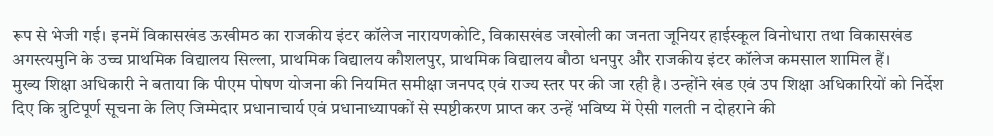रूप से भेजी गई। इनमें विकासखंड ऊखीमठ का राजकीय इंटर कॉलेज नारायणकोटि, विकासखंड जखोली का जनता जूनियर हाईस्कूल विनोधारा तथा विकासखंड अगस्त्यमुनि के उच्च प्राथमिक विद्यालय सिल्ला, प्राथमिक विद्यालय कौशलपुर, प्राथमिक विद्यालय बौठा धनपुर और राजकीय इंटर कॉलेज कमसाल शामिल हैं।
मुख्य शिक्षा अधिकारी ने बताया कि पीएम पोषण योजना की नियमित समीक्षा जनपद एवं राज्य स्तर पर की जा रही है। उन्होंने खंड एवं उप शिक्षा अधिकारियों को निर्देश दिए कि त्रुटिपूर्ण सूचना के लिए जिम्मेदार प्रधानाचार्य एवं प्रधानाध्यापकों से स्पष्टीकरण प्राप्त कर उन्हें भविष्य में ऐसी गलती न दोहराने की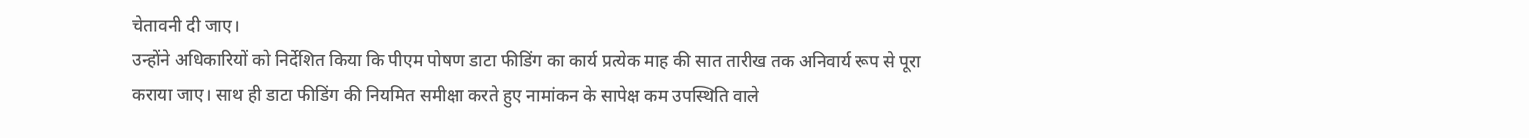चेतावनी दी जाए।
उन्होंने अधिकारियों को निर्देशित किया कि पीएम पोषण डाटा फीडिंग का कार्य प्रत्येक माह की सात तारीख तक अनिवार्य रूप से पूरा कराया जाए। साथ ही डाटा फीडिंग की नियमित समीक्षा करते हुए नामांकन के सापेक्ष कम उपस्थिति वाले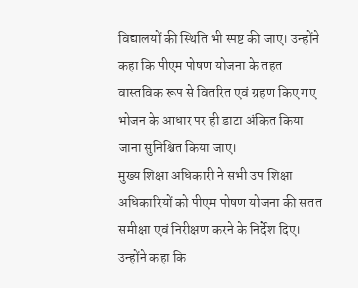विद्यालयों की स्थिति भी स्पष्ट की जाए। उन्होंने कहा कि पीएम पोषण योजना के तहत वास्तविक रूप से वितरित एवं ग्रहण किए गए भोजन के आधार पर ही डाटा अंकित किया जाना सुनिश्चित किया जाए।
मुख्य शिक्षा अधिकारी ने सभी उप शिक्षा अधिकारियों को पीएम पोषण योजना की सतत समीक्षा एवं निरीक्षण करने के निर्देश दिए। उन्होंने कहा कि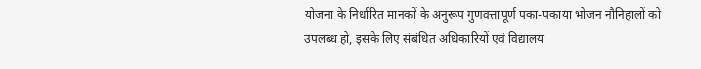योजना के निर्धारित मानकों के अनुरूप गुणवत्तापूर्ण पका-पकाया भोजन नौनिहालों को उपलब्ध हो, इसके लिए संबंधित अधिकारियों एवं विद्यालय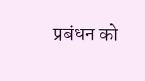प्रबंधन को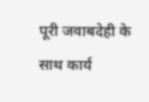पूरी जवाबदेही के साथ कार्य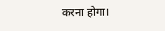करना होगा।